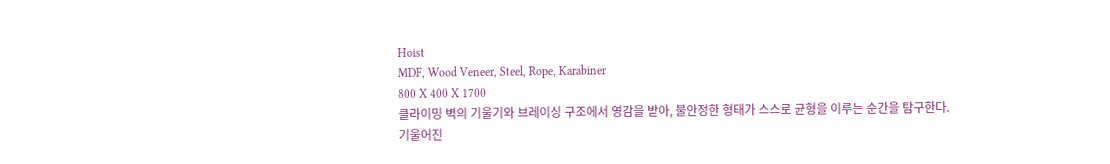Hoist
MDF, Wood Veneer, Steel, Rope, Karabiner
800 X 400 X 1700
클라이밍 벽의 기울기와 브레이싱 구조에서 영감을 받아, 불안정한 형태가 스스로 균형을 이루는 순간을 탐구한다.
기울어진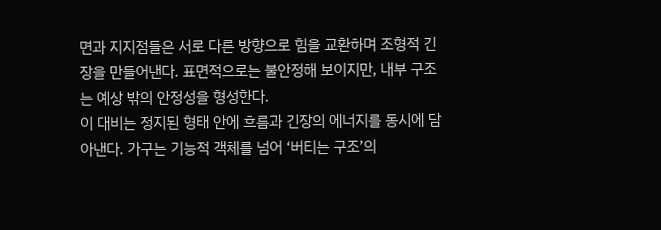면과 지지점들은 서로 다른 방향으로 힘을 교환하며 조형적 긴장을 만들어낸다. 표면적으로는 불안정해 보이지만, 내부 구조는 예상 밖의 안정성을 형성한다.
이 대비는 정지된 형태 안에 흐름과 긴장의 에너지를 동시에 담아낸다. 가구는 기능적 객체를 넘어 ‘버티는 구조’의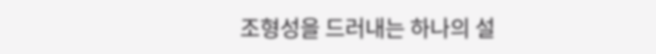조형성을 드러내는 하나의 설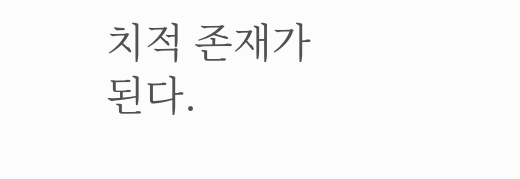치적 존재가 된다.